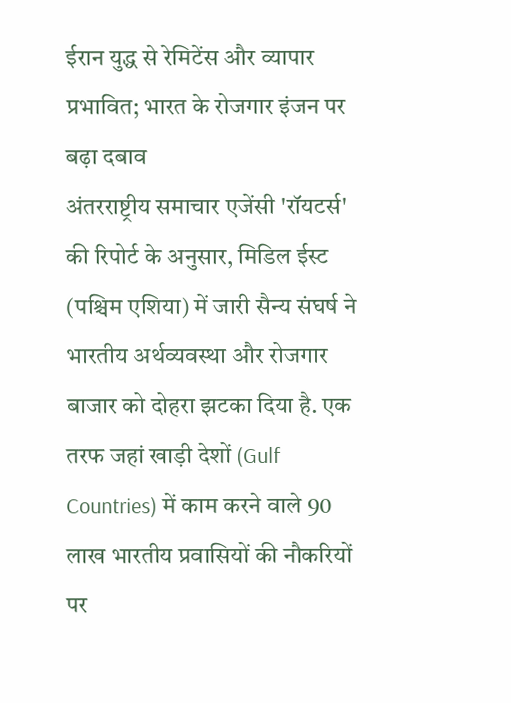ईरान युद्ध से रेमिटेंस और व्यापार प्रभावित; भारत के रोजगार इंजन पर बढ़ा दबाव
अंतरराष्ट्रीय समाचार एजेंसी 'रॉयटर्स' की रिपोर्ट के अनुसार, मिडिल ईस्ट (पश्चिम एशिया) में जारी सैन्य संघर्ष ने भारतीय अर्थव्यवस्था और रोजगार बाजार को दोहरा झटका दिया है. एक तरफ जहां खाड़ी देशों (Gulf Countries) में काम करने वाले 90 लाख भारतीय प्रवासियों की नौकरियों पर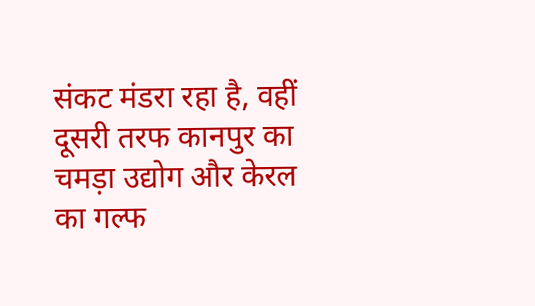संकट मंडरा रहा है, वहीं दूसरी तरफ कानपुर का चमड़ा उद्योग और केरल का गल्फ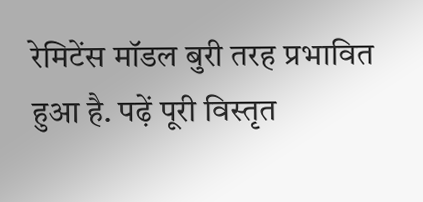रेमिटेंस मॉडल बुरी तरह प्रभावित हुआ है. पढ़ें पूरी विस्तृत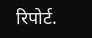रिपोर्ट.